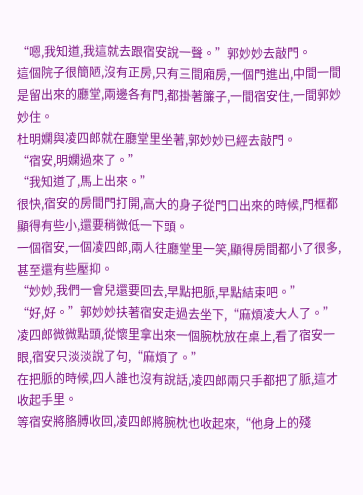“嗯,我知道,我這就去跟宿安說一聲。”郭妙妙去敲門。
這個院子很簡陋,沒有正房,只有三間廂房,一個門進出,中間一間是留出來的廳堂,兩邊各有門,都掛著簾子,一間宿安住,一間郭妙妙住。
杜明嫻與凌四郎就在廳堂里坐著,郭妙妙已經去敲門。
“宿安,明嫻過來了。”
“我知道了,馬上出來。”
很快,宿安的房間門打開,高大的身子從門口出來的時候,門框都顯得有些小,還要稍微低一下頭。
一個宿安,一個凌四郎,兩人往廳堂里一笑,顯得房間都小了很多,甚至還有些壓抑。
“妙妙,我們一會兒還要回去,早點把脈,早點結束吧。”
“好,好。”郭妙妙扶著宿安走過去坐下,“麻煩凌大人了。”
凌四郎微微點頭,從懷里拿出來一個腕枕放在桌上,看了宿安一眼,宿安只淡淡說了句,“麻煩了。”
在把脈的時候,四人誰也沒有說話,凌四郎兩只手都把了脈,這才收起手里。
等宿安將胳膊收回,凌四郎將腕枕也收起來,“他身上的殘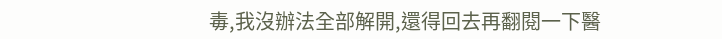毒,我沒辦法全部解開,還得回去再翻閱一下醫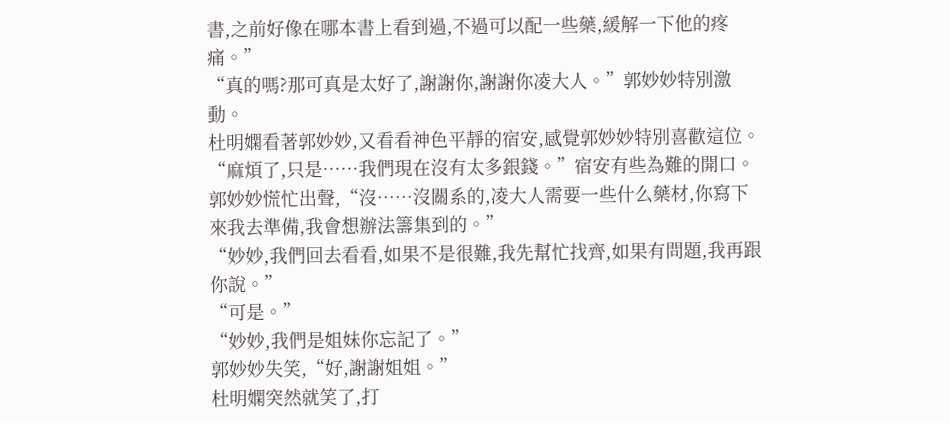書,之前好像在哪本書上看到過,不過可以配一些藥,緩解一下他的疼痛。”
“真的嗎?那可真是太好了,謝謝你,謝謝你凌大人。”郭妙妙特別激動。
杜明嫻看著郭妙妙,又看看神色平靜的宿安,感覺郭妙妙特別喜歡這位。
“麻煩了,只是……我們現在沒有太多銀錢。”宿安有些為難的開口。
郭妙妙慌忙出聲,“沒……沒關系的,凌大人需要一些什么藥材,你寫下來我去準備,我會想辦法籌集到的。”
“妙妙,我們回去看看,如果不是很難,我先幫忙找齊,如果有問題,我再跟你說。”
“可是。”
“妙妙,我們是姐妹你忘記了。”
郭妙妙失笑,“好,謝謝姐姐。”
杜明嫻突然就笑了,打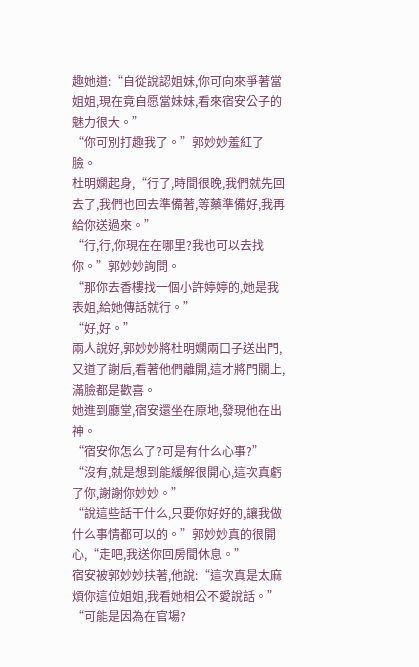趣她道:“自從說認姐妹,你可向來爭著當姐姐,現在竟自愿當妹妹,看來宿安公子的魅力很大。”
“你可別打趣我了。”郭妙妙羞紅了臉。
杜明嫻起身,“行了,時間很晚,我們就先回去了,我們也回去準備著,等藥準備好,我再給你送過來。”
“行,行,你現在在哪里?我也可以去找你。”郭妙妙詢問。
“那你去香樓找一個小許婷婷的,她是我表姐,給她傳話就行。”
“好,好。”
兩人說好,郭妙妙將杜明嫻兩口子送出門,又道了謝后,看著他們離開,這才將門關上,滿臉都是歡喜。
她進到廳堂,宿安還坐在原地,發現他在出神。
“宿安你怎么了?可是有什么心事?”
“沒有,就是想到能緩解很開心,這次真虧了你,謝謝你妙妙。”
“說這些話干什么,只要你好好的,讓我做什么事情都可以的。”郭妙妙真的很開心,“走吧,我送你回房間休息。”
宿安被郭妙妙扶著,他說:“這次真是太麻煩你這位姐姐,我看她相公不愛說話。”
“可能是因為在官場?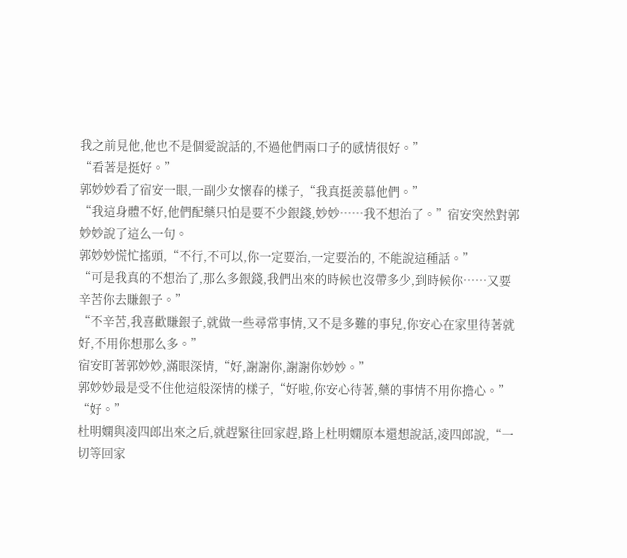我之前見他,他也不是個愛說話的,不過他們兩口子的感情很好。”
“看著是挺好。”
郭妙妙看了宿安一眼,一副少女懷春的樣子,“我真挺羨慕他們。”
“我這身體不好,他們配藥只怕是要不少銀錢,妙妙……我不想治了。”宿安突然對郭妙妙說了這么一句。
郭妙妙慌忙搖頭,“不行,不可以,你一定要治,一定要治的, 不能說這種話。”
“可是我真的不想治了,那么多銀錢,我們出來的時候也沒帶多少,到時候你……又要辛苦你去賺銀子。”
“不辛苦,我喜歡賺銀子,就做一些尋常事情,又不是多難的事兒,你安心在家里待著就好,不用你想那么多。”
宿安盯著郭妙妙,滿眼深情,“好,謝謝你,謝謝你妙妙。”
郭妙妙最是受不住他這般深情的樣子,“好啦,你安心待著,藥的事情不用你擔心。”
“好。”
杜明嫻與凌四郎出來之后,就趕緊往回家趕,路上杜明嫻原本還想說話,凌四郎說,“一切等回家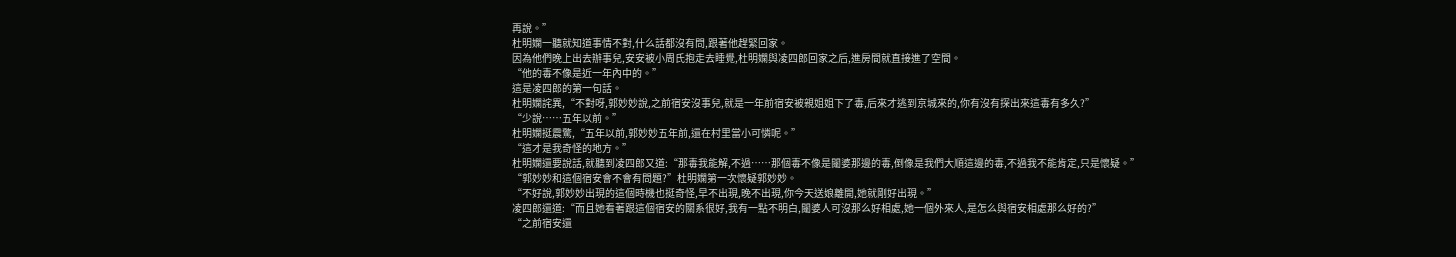再說。”
杜明嫻一聽就知道事情不對,什么話都沒有問,跟著他趕緊回家。
因為他們晚上出去辦事兒,安安被小周氏抱走去睡覺,杜明嫻與凌四郎回家之后,進房間就直接進了空間。
“他的毒不像是近一年內中的。”
這是凌四郎的第一句話。
杜明嫻詫異,“不對呀,郭妙妙說,之前宿安沒事兒,就是一年前宿安被親姐姐下了毒,后來才逃到京城來的,你有沒有探出來這毒有多久?”
“少說……五年以前。”
杜明嫻挺震驚,“五年以前,郭妙妙五年前,還在村里當小可憐呢。”
“這才是我奇怪的地方。”
杜明嫻還要說話,就聽到凌四郎又道:“那毒我能解,不過……那個毒不像是闥婆那邊的毒,倒像是我們大順這邊的毒,不過我不能肯定,只是懷疑。”
“郭妙妙和這個宿安會不會有問題?”杜明嫻第一次懷疑郭妙妙。
“不好說,郭妙妙出現的這個時機也挺奇怪,早不出現,晚不出現,你今天送娘離開,她就剛好出現。”
凌四郎還道:“而且她看著跟這個宿安的關系很好,我有一點不明白,闥婆人可沒那么好相處,她一個外來人,是怎么與宿安相處那么好的?”
“之前宿安還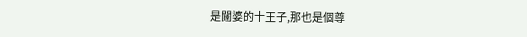是闥婆的十王子,那也是個尊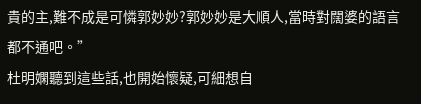貴的主,難不成是可憐郭妙妙?郭妙妙是大順人,當時對闊婆的語言都不通吧。”
杜明嫻聽到這些話,也開始懷疑,可細想自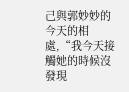己與郭妙妙的今天的相處,“我今天接觸她的時候沒發現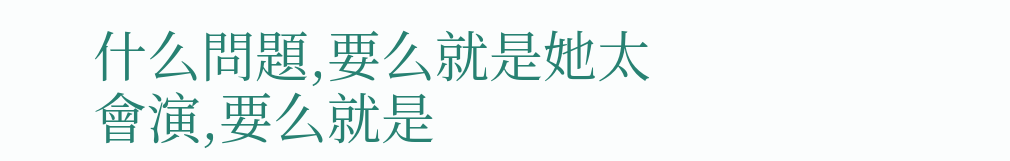什么問題,要么就是她太會演,要么就是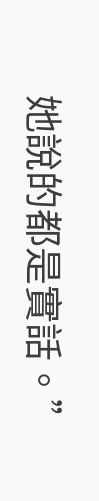她說的都是實話。”